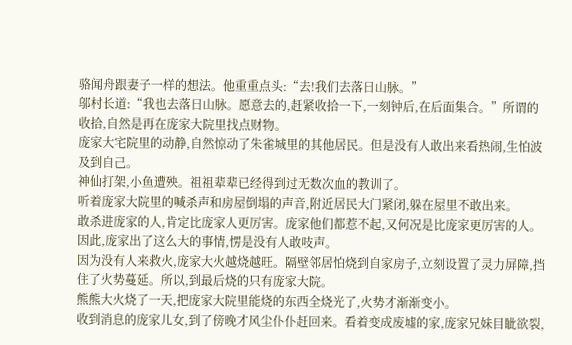骆闻舟跟妻子一样的想法。他重重点头:“去!我们去落日山脉。”
邬村长道:“我也去落日山脉。愿意去的,赶紧收拾一下,一刻钟后,在后面集合。”所谓的收拾,自然是再在庞家大院里找点财物。
庞家大宅院里的动静,自然惊动了朱雀城里的其他居民。但是没有人敢出来看热闹,生怕波及到自己。
神仙打架,小鱼遭殃。祖祖辈辈已经得到过无数次血的教训了。
听着庞家大院里的喊杀声和房屋倒塌的声音,附近居民大门紧闭,躲在屋里不敢出来。
敢杀进庞家的人,肯定比庞家人更厉害。庞家他们都惹不起,又何况是比庞家更厉害的人。因此,庞家出了这么大的事情,愣是没有人敢吱声。
因为没有人来救火,庞家大火越烧越旺。隔壁邻居怕烧到自家房子,立刻设置了灵力屏障,挡住了火势蔓延。所以,到最后烧的只有庞家大院。
熊熊大火烧了一天,把庞家大院里能烧的东西全烧光了,火势才渐渐变小。
收到消息的庞家儿女,到了傍晚才风尘仆仆赶回来。看着变成废墟的家,庞家兄妹目眦欲裂,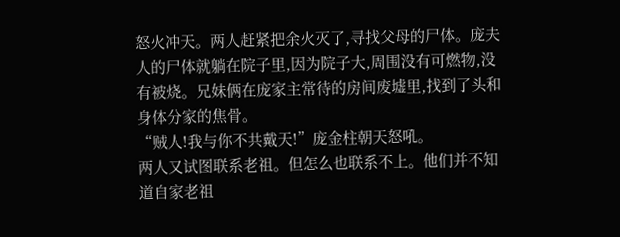怒火冲天。两人赶紧把余火灭了,寻找父母的尸体。庞夫人的尸体就躺在院子里,因为院子大,周围没有可燃物,没有被烧。兄妹俩在庞家主常待的房间废墟里,找到了头和身体分家的焦骨。
“贼人!我与你不共戴天!”庞金柱朝天怒吼。
两人又试图联系老祖。但怎么也联系不上。他们并不知道自家老祖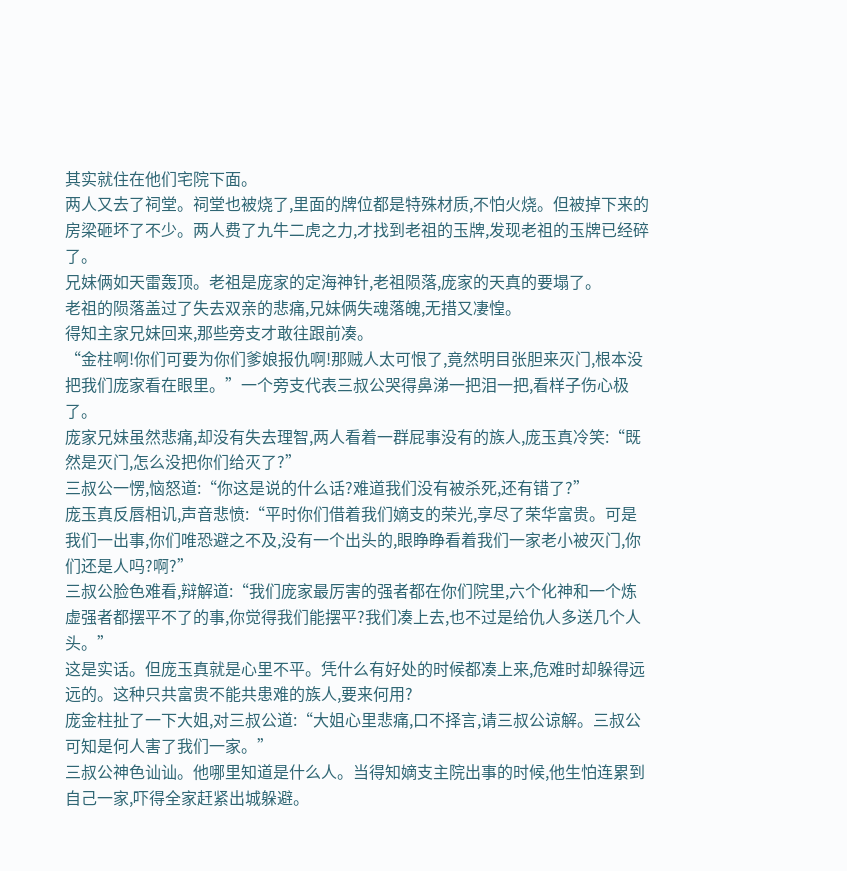其实就住在他们宅院下面。
两人又去了祠堂。祠堂也被烧了,里面的牌位都是特殊材质,不怕火烧。但被掉下来的房梁砸坏了不少。两人费了九牛二虎之力,才找到老祖的玉牌,发现老祖的玉牌已经碎了。
兄妹俩如天雷轰顶。老祖是庞家的定海神针,老祖陨落,庞家的天真的要塌了。
老祖的陨落盖过了失去双亲的悲痛,兄妹俩失魂落魄,无措又凄惶。
得知主家兄妹回来,那些旁支才敢往跟前凑。
“金柱啊!你们可要为你们爹娘报仇啊!那贼人太可恨了,竟然明目张胆来灭门,根本没把我们庞家看在眼里。”一个旁支代表三叔公哭得鼻涕一把泪一把,看样子伤心极了。
庞家兄妹虽然悲痛,却没有失去理智,两人看着一群屁事没有的族人,庞玉真冷笑:“既然是灭门,怎么没把你们给灭了?”
三叔公一愣,恼怒道:“你这是说的什么话?难道我们没有被杀死,还有错了?”
庞玉真反唇相讥,声音悲愤:“平时你们借着我们嫡支的荣光,享尽了荣华富贵。可是我们一出事,你们唯恐避之不及,没有一个出头的,眼睁睁看着我们一家老小被灭门,你们还是人吗?啊?”
三叔公脸色难看,辩解道:“我们庞家最厉害的强者都在你们院里,六个化神和一个炼虚强者都摆平不了的事,你觉得我们能摆平?我们凑上去,也不过是给仇人多送几个人头。”
这是实话。但庞玉真就是心里不平。凭什么有好处的时候都凑上来,危难时却躲得远远的。这种只共富贵不能共患难的族人,要来何用?
庞金柱扯了一下大姐,对三叔公道:“大姐心里悲痛,口不择言,请三叔公谅解。三叔公可知是何人害了我们一家。”
三叔公神色讪讪。他哪里知道是什么人。当得知嫡支主院出事的时候,他生怕连累到自己一家,吓得全家赶紧出城躲避。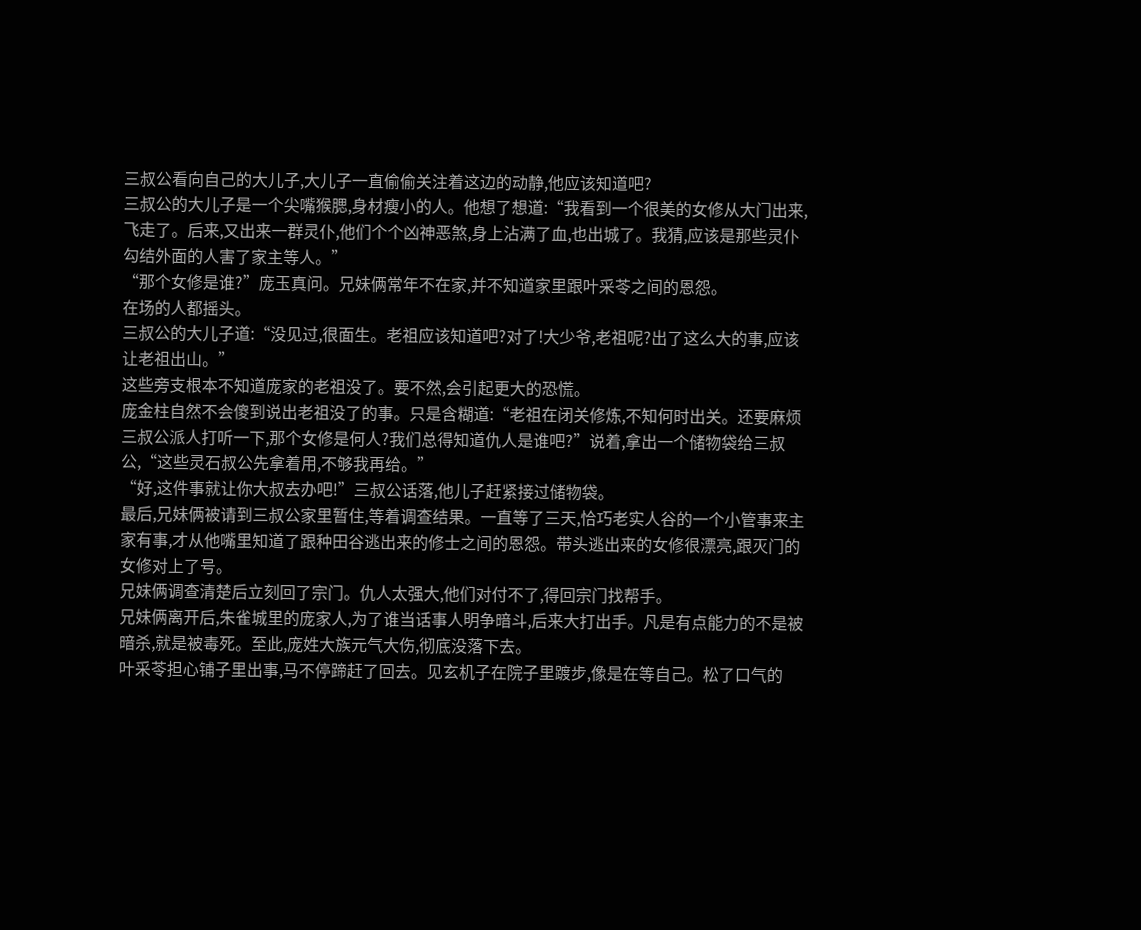三叔公看向自己的大儿子,大儿子一直偷偷关注着这边的动静,他应该知道吧?
三叔公的大儿子是一个尖嘴猴腮,身材瘦小的人。他想了想道:“我看到一个很美的女修从大门出来,飞走了。后来,又出来一群灵仆,他们个个凶神恶煞,身上沾满了血,也出城了。我猜,应该是那些灵仆勾结外面的人害了家主等人。”
“那个女修是谁?”庞玉真问。兄妹俩常年不在家,并不知道家里跟叶采苓之间的恩怨。
在场的人都摇头。
三叔公的大儿子道:“没见过,很面生。老祖应该知道吧?对了!大少爷,老祖呢?出了这么大的事,应该让老祖出山。”
这些旁支根本不知道庞家的老祖没了。要不然,会引起更大的恐慌。
庞金柱自然不会傻到说出老祖没了的事。只是含糊道:“老祖在闭关修炼,不知何时出关。还要麻烦三叔公派人打听一下,那个女修是何人?我们总得知道仇人是谁吧?”说着,拿出一个储物袋给三叔公,“这些灵石叔公先拿着用,不够我再给。”
“好,这件事就让你大叔去办吧!”三叔公话落,他儿子赶紧接过储物袋。
最后,兄妹俩被请到三叔公家里暂住,等着调查结果。一直等了三天,恰巧老实人谷的一个小管事来主家有事,才从他嘴里知道了跟种田谷逃出来的修士之间的恩怨。带头逃出来的女修很漂亮,跟灭门的女修对上了号。
兄妹俩调查清楚后立刻回了宗门。仇人太强大,他们对付不了,得回宗门找帮手。
兄妹俩离开后,朱雀城里的庞家人,为了谁当话事人明争暗斗,后来大打出手。凡是有点能力的不是被暗杀,就是被毒死。至此,庞姓大族元气大伤,彻底没落下去。
叶采苓担心铺子里出事,马不停蹄赶了回去。见玄机子在院子里踱步,像是在等自己。松了口气的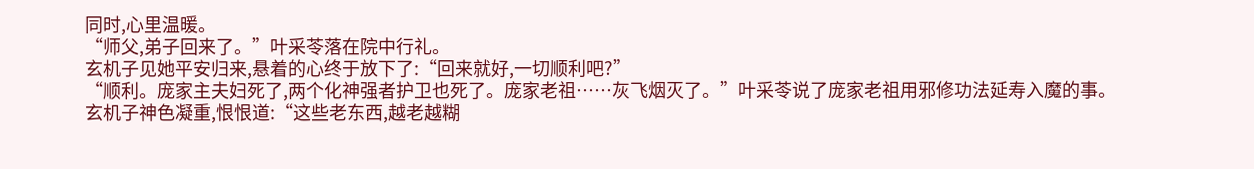同时,心里温暖。
“师父,弟子回来了。”叶采苓落在院中行礼。
玄机子见她平安归来,悬着的心终于放下了:“回来就好,一切顺利吧?”
“顺利。庞家主夫妇死了,两个化神强者护卫也死了。庞家老祖……灰飞烟灭了。”叶采苓说了庞家老祖用邪修功法延寿入魔的事。
玄机子神色凝重,恨恨道:“这些老东西,越老越糊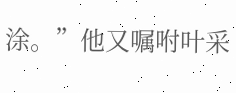涂。”他又嘱咐叶采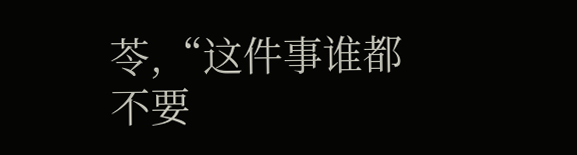苓,“这件事谁都不要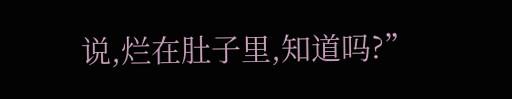说,烂在肚子里,知道吗?”